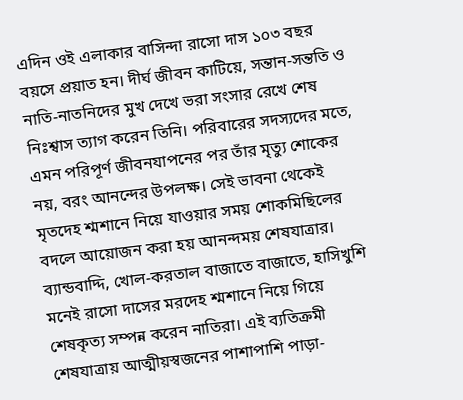এদিন ওই এলাকার বাসিন্দা রাসো দাস ১০৩ বছর বয়সে প্রয়াত হন। দীর্ঘ জীবন কাটিয়ে, সন্তান-সন্ততি ও নাতি-নাতনিদের মুখ দেখে ভরা সংসার রেখে শেষ নিঃশ্বাস ত্যাগ করেন তিনি। পরিবারের সদস্যদের মতে, এমন পরিপূর্ণ জীবনযাপনের পর তাঁর মৃত্যু শোকের নয়, বরং আনন্দের উপলক্ষ। সেই ভাবনা থেকেই মৃতদেহ শ্মশানে নিয়ে যাওয়ার সময় শোকমিছিলের বদলে আয়োজন করা হয় আনন্দময় শেষযাত্রার। ব্যান্ডবাদ্দি, খোল-করতাল বাজাতে বাজাতে, হাসিখুশি মনেই রাসো দাসের মরদেহ শ্মশানে নিয়ে গিয়ে শেষকৃত্য সম্পন্ন করেন নাতিরা। এই ব্যতিক্রমী শেষযাত্রায় আত্মীয়স্বজনের পাশাপাশি পাড়া-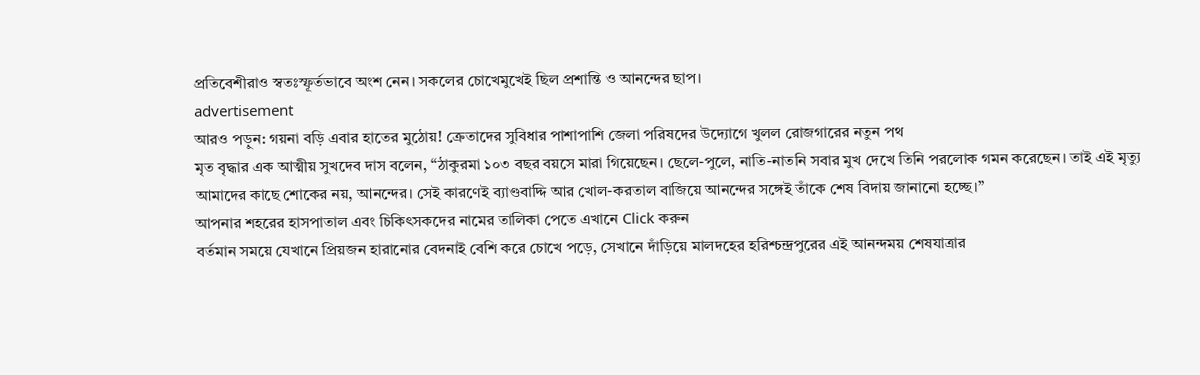প্রতিবেশীরাও স্বতঃস্ফূর্তভাবে অংশ নেন। সকলের চোখেমুখেই ছিল প্রশান্তি ও আনন্দের ছাপ।
advertisement
আরও পড়ুন: গয়না বড়ি এবার হাতের মুঠোয়! ক্রেতাদের সুবিধার পাশাপাশি জেলা পরিষদের উদ্যোগে খুলল রোজগারের নতুন পথ
মৃত বৃদ্ধার এক আত্মীয় সুখদেব দাস বলেন, “ঠাকুরমা ১০৩ বছর বয়সে মারা গিয়েছেন। ছেলে-পুলে, নাতি-নাতনি সবার মুখ দেখে তিনি পরলোক গমন করেছেন। তাই এই মৃত্যু আমাদের কাছে শোকের নয়, আনন্দের। সেই কারণেই ব্যাণ্ডবাদ্দি আর খোল-করতাল বাজিয়ে আনন্দের সঙ্গেই তাঁকে শেষ বিদায় জানানো হচ্ছে।”
আপনার শহরের হাসপাতাল এবং চিকিৎসকদের নামের তালিকা পেতে এখানে Click করুন
বর্তমান সময়ে যেখানে প্রিয়জন হারানোর বেদনাই বেশি করে চোখে পড়ে, সেখানে দাঁড়িয়ে মালদহের হরিশ্চন্দ্রপুরের এই আনন্দময় শেষযাত্রার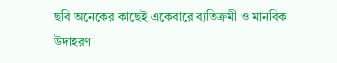ছবি অনেকের কাছেই একেবারে ব্যতিক্রমী ও মানবিক উদাহরণ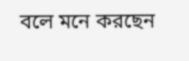বলে মনে করছেন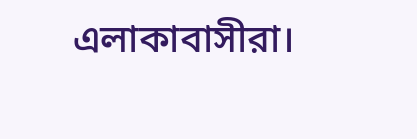এলাকাবাসীরা।